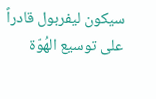سيكون ليفربول قادراً على توسيع الهُوّة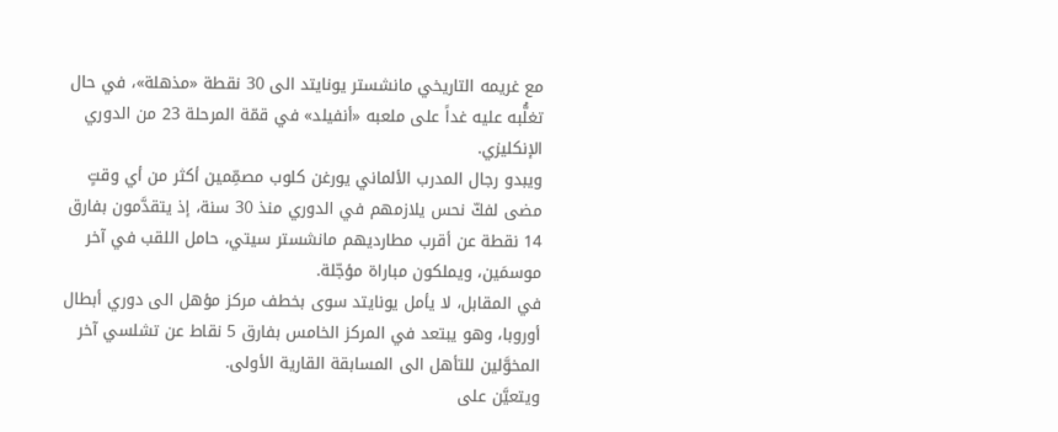مع غريمه التاريخي مانشستر يونايتد الى 30 نقطة «مذهلة»، في حال تغلُّبه عليه غداً على ملعبه «أنفيلد» في قمّة المرحلة 23 من الدوري الإنكليزي.
ويبدو رجال المدرب الألماني يورغن كلوب مصمِّمين أكثر من أي وقتٍ مضى لفكّ نحس يلازمهم في الدوري منذ 30 سنة، إذ يتقدَّمون بفارق 14 نقطة عن أقرب مطارديهم مانشستر سيتي، حامل اللقب في آخر موسمَين، ويملكون مباراة مؤجّلة.
في المقابل، لا يأمل يونايتد سوى بخطف مركز مؤهل الى دوري أبطال أوروبا، وهو يبتعد في المركز الخامس بفارق 5 نقاط عن تشلسي آخر المخوَّلين للتأهل الى المسابقة القارية الأولى.
ويتعيَّن على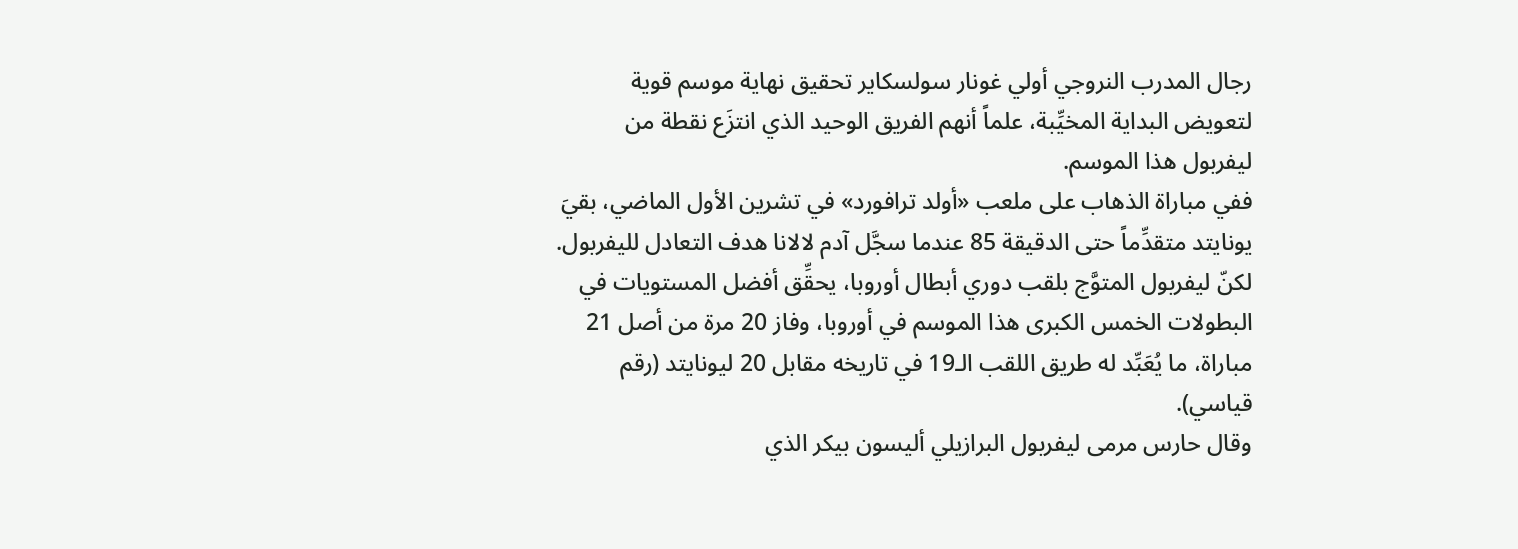رجال المدرب النروجي أولي غونار سولسكاير تحقيق نهاية موسم قوية لتعويض البداية المخيِّبة، علماً أنهم الفريق الوحيد الذي انتزَع نقطة من ليفربول هذا الموسم.
ففي مباراة الذهاب على ملعب «أولد ترافورد» في تشرين الأول الماضي، بقيَ يونايتد متقدِّماً حتى الدقيقة 85 عندما سجَّل آدم لالانا هدف التعادل لليفربول.
لكنّ ليفربول المتوَّج بلقب دوري أبطال أوروبا، يحقِّق أفضل المستويات في البطولات الخمس الكبرى هذا الموسم في أوروبا، وفاز 20 مرة من أصل 21 مباراة، ما يُعَبِّد له طريق اللقب الـ19 في تاريخه مقابل 20 ليونايتد (رقم قياسي).
وقال حارس مرمى ليفربول البرازيلي أليسون بيكر الذي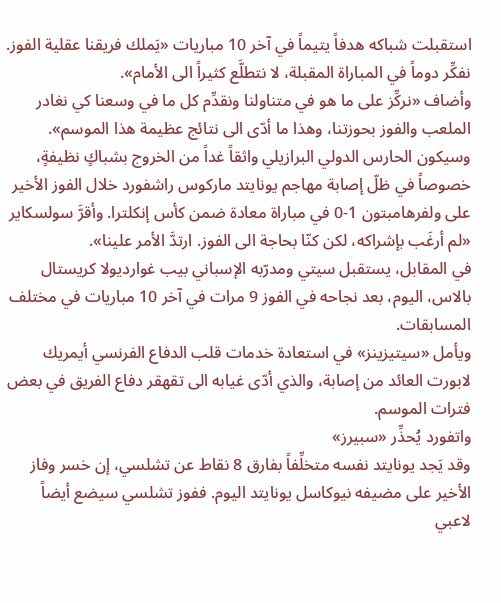استقبلت شباكه هدفاً يتيماً في آخر 10 مباريات «يَملك فريقنا عقلية الفوز. نفكِّر دوماً في المباراة المقبلة، لا نتطلَّع كثيراً الى الأمام».
وأضاف «نركِّز على ما هو في متناولنا ونقدِّم كل ما في وسعنا كي نغادر الملعب والفوز بحوزتنا، وهذا ما أدّى الى نتائج عظيمة هذا الموسم».
وسيكون الحارس الدولي البرازيلي واثقاً غداً من الخروج بشباكٍ نظيفةٍ، خصوصاً في ظلّ إصابة مهاجم يونايتد ماركوس راشفورد خلال الفوز الأخير على ولفرهامبتون 1-0 في مباراة معادة ضمن كأس إنكلترا. وأقرَّ سولسكاير «لم أرغَب بإشراكه، لكن كنّا بحاجة الى الفوز. ارتدَّ الأمر علينا».
في المقابل، يستقبل سيتي ومدرّبه الإسباني بيب غوارديولا كريستال بالاس، اليوم، بعد نجاحه في الفوز 9 مرات في آخر 10 مباريات في مختلف المسابقات.
ويأمل «سيتيزينز» في استعادة خدمات قلب الدفاع الفرنسي أيمريك لابورت العائد من إصابة، والذي أدّى غيابه الى تقهقر دفاع الفريق في بعض فترات الموسم.
واتفورد يُحذِّر «سبيرز»
وقد يَجد يونايتد نفسه متخلِّفاً بفارق 8 نقاط عن تشلسي، إن خسر وفاز الأخير على مضيفه نيوكاسل يونايتد اليوم. ففوز تشلسي سيضع أيضاً لاعبي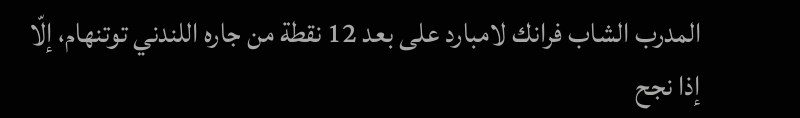المدرب الشاب فرانك لامبارد على بعد 12 نقطة من جاره اللندني توتنهام، إلّا إذا نجح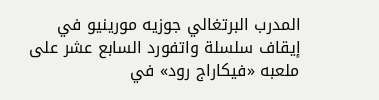المدرب البرتغالي جوزيه مورينيو في إيقاف سلسلة واتفورد السابع عشر على ملعبه «فيكاراج رود» في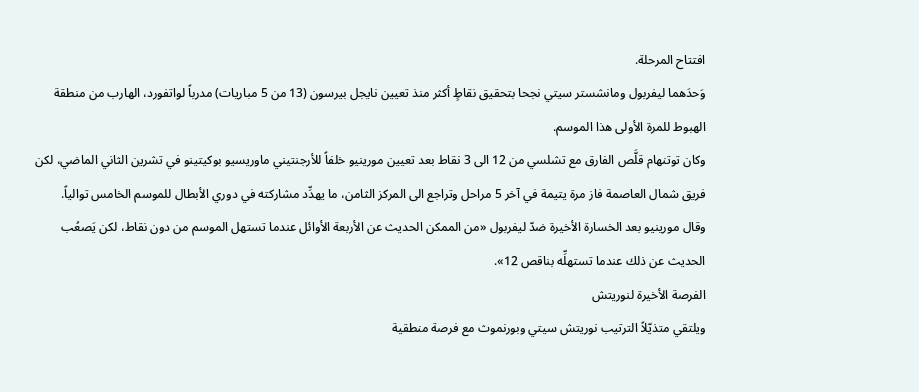افتتاح المرحلة.
وَحدَهما ليفربول ومانشستر سيتي نجحا بتحقيق نقاطٍ أكثر منذ تعيين نايجل بيرسون (13 من 5 مباريات) مدرباً لواتفورد، الهارب من منطقة الهبوط للمرة الأولى هذا الموسم.
وكان توتنهام قلَّص الفارق مع تشلسي من 12 الى 3 نقاط بعد تعيين مورينيو خلفاً للأرجنتيني ماوريسيو بوكيتينو في تشرين الثاني الماضي، لكن فريق شمال العاصمة فاز مرة يتيمة في آخر 5 مراحل وتراجع الى المركز الثامن، ما يهدِّد مشاركته في دوري الأبطال للموسم الخامس توالياً.
وقال مورينيو بعد الخسارة الأخيرة ضدّ ليفربول «من الممكن الحديث عن الأربعة الأوائل عندما تستهل الموسم من دون نقاط، لكن يَصعُب الحديث عن ذلك عندما تستهلِّه بناقص 12».
الفرصة الأخيرة لنوريتش
ويلتقي متذيّلاً الترتيب نوريتش سيتي وبورنموث مع فرصة منطقية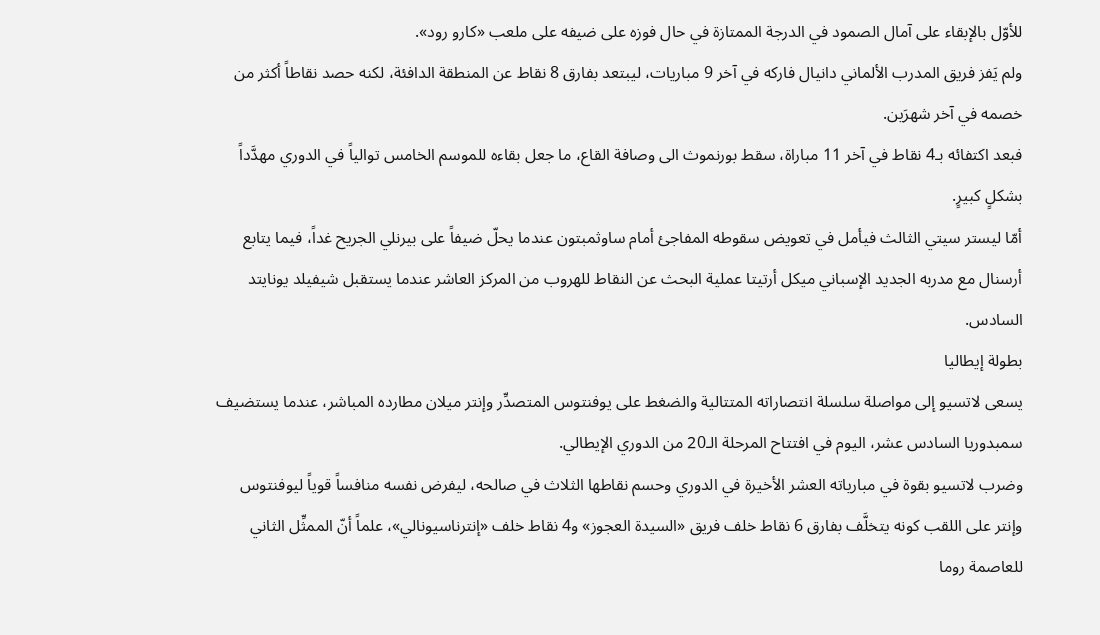للأوّل بالإبقاء على آمال الصمود في الدرجة الممتازة في حال فوزه على ضيفه على ملعب «كارو رود».
ولم يَفز فريق المدرب الألماني دانيال فاركه في آخر 9 مباريات، ليبتعد بفارق 8 نقاط عن المنطقة الدافئة، لكنه حصد نقاطاً أكثر من خصمه في آخر شهرَين.
فبعد اكتفائه بـ4 نقاط في آخر 11 مباراة، سقط بورنموث الى وصافة القاع، ما جعل بقاءه للموسم الخامس توالياً في الدوري مهدَّداً بشكلٍ كبيرٍ.
أمّا ليستر سيتي الثالث فيأمل في تعويض سقوطه المفاجئ أمام ساوثمبتون عندما يحلّ ضيفاً على بيرنلي الجريح غداً، فيما يتابع أرسنال مع مدربه الجديد الإسباني ميكل أرتيتا عملية البحث عن النقاط للهروب من المركز العاشر عندما يستقبل شيفيلد يونايتد السادس.
بطولة إيطاليا
يسعى لاتسيو إلى مواصلة سلسلة انتصاراته المتتالية والضغط على يوفنتوس المتصدِّر وإنتر ميلان مطارده المباشر، عندما يستضيف سمبدوريا السادس عشر، اليوم في افتتاح المرحلة الـ20 من الدوري الإيطالي.
وضرب لاتسيو بقوة في مبارياته العشر الأخيرة في الدوري وحسم نقاطها الثلاث في صالحه، ليفرض نفسه منافساً قوياً ليوفنتوس وإنتر على اللقب كونه يتخلَّف بفارق 6 نقاط خلف فريق «السيدة العجوز» و4 نقاط خلف «إنترناسيونالي»، علماً أنّ الممثِّل الثاني للعاصمة روما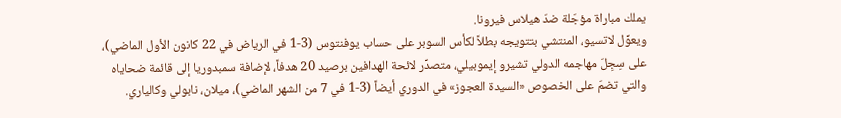يملك مباراة مؤجّلة ضدّ هيلاس فيرونا.
ويعوِّل لاتسيو، المنتشي بتتويجه بطلاً لكأس السوبر على حساب يوفنتوس (3-1 في الرياض في 22 كانون الأول الماضي)، على سِجِلّ مهاجمه الدولي تشيرو إيموبيلي، متصدِّر لائحة الهدافين برصيد 20 هدفاً، لإضافة سمبدوريا إلى قائمة ضحاياه والتي تضمّ على الخصوص «السيدة العجوز» في الدوري أيضاً (3-1 في 7 من الشهر الماضي)، ميلان، نابولي وكالياري.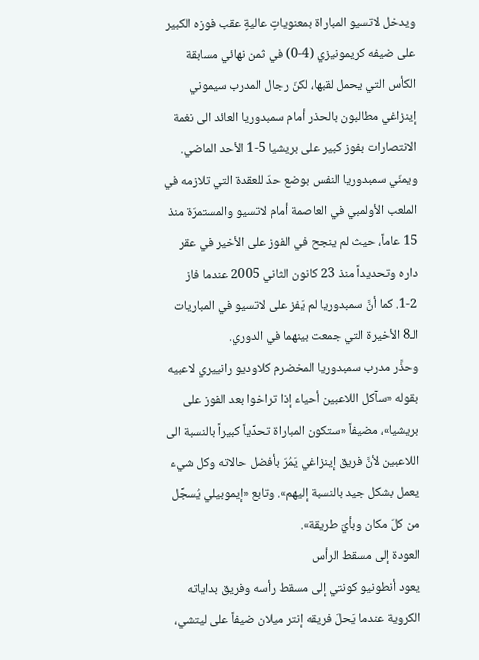ويدخل لاتسيو المباراة بمعنوياتٍ عاليةٍ عقب فوزه الكبير على ضيفه كريمونيزي (4-0) في ثمن نهائي مسابقة الكأس التي يحمل لقبها، لكنّ رجال المدرب سيموني إينزاغي مطالبون بالحذر أمام سمبدوريا العائد الى نغمة الانتصارات بفوز كبير على بريشيا 5-1 الأحد الماضي.
ويمنّي سمبدوريا النفس بوضع حدّ للعقدة التي تلازمه في الملعب الأولمبي في العاصمة أمام لاتسيو والمستمرّة منذ 15 عاماً، حيث لم ينجح في الفوز على الأخير في عقر داره وتحديداً منذ 23 كانون الثاني 2005 عندما فاز 2-1. كما أنَّ سمبدوريا لم يَفز على لاتسيو في المباريات الـ8 الأخيرة التي جمعت بينهما في الدوري.
وحذَّر مدرب سمبدوريا المخضرم كلاوديو رانييري لاعبيه بقوله «سآكل اللاعبين أحياء إذا تراخوا بعد الفوز على بريشيا»، مضيفاً «ستكون المباراة تحدِّياً كبيراً بالنسبة الى اللاعبين لأنَّ فريق إينزاغي يَمُرّ بأفضل حالاته وكل شيء يعمل بشكل جيد بالنسبة إليهم». وتابع «إيموبيلي يُسجِّل من كلّ مكان وبأيّ طريقة».
العودة إلى مسقط الرأس
يعود أنطونيو كونتي إلى مسقط رأسه وفريق بداياته الكروية عندما يَحلّ فريقه إنتر ميلان ضيفاً على ليتشي،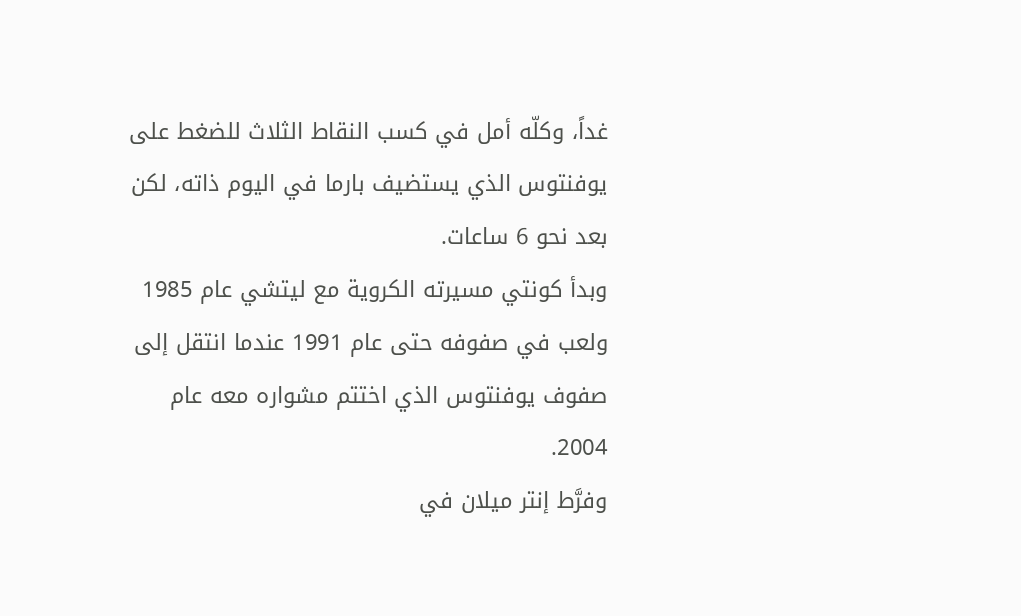غداً، وكلّه أمل في كسب النقاط الثلاث للضغط على يوفنتوس الذي يستضيف بارما في اليوم ذاته، لكن بعد نحو 6 ساعات.
وبدأ كونتي مسيرته الكروية مع ليتشي عام 1985 ولعب في صفوفه حتى عام 1991 عندما انتقل إلى صفوف يوفنتوس الذي اختتم مشواره معه عام 2004.
وفرَّط إنتر ميلان في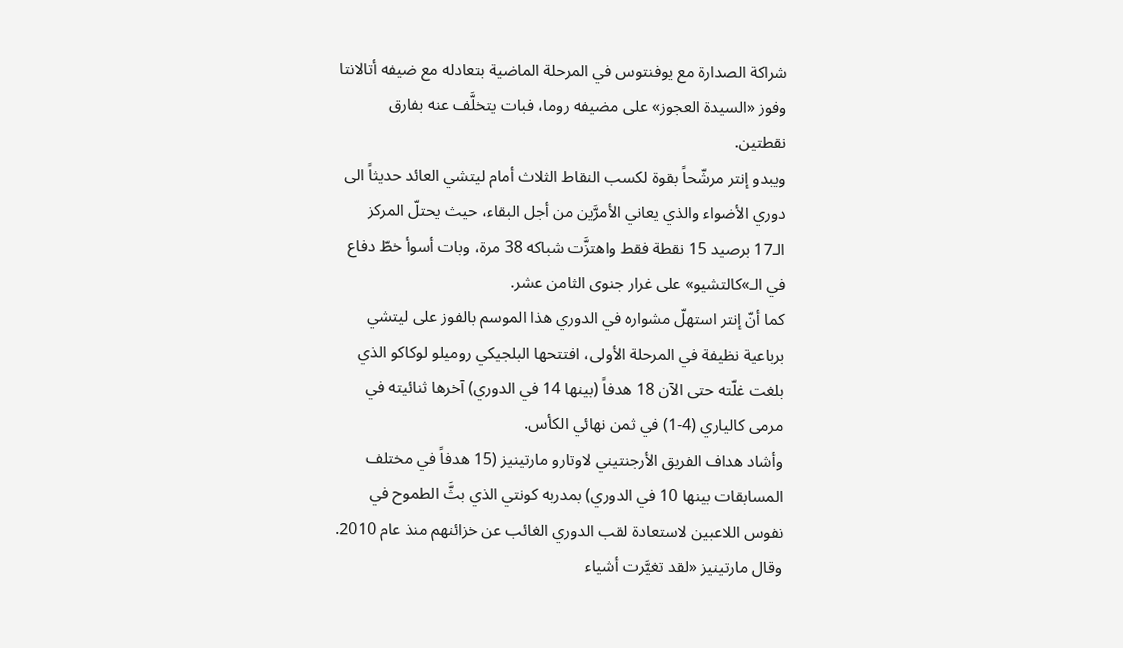شراكة الصدارة مع يوفنتوس في المرحلة الماضية بتعادله مع ضيفه أتالانتا وفوز «السيدة العجوز» على مضيفه روما، فبات يتخلَّف عنه بفارق نقطتين.
ويبدو إنتر مرشّحاً بقوة لكسب النقاط الثلاث أمام ليتشي العائد حديثاً الى دوري الأضواء والذي يعاني الأمرَّين من أجل البقاء، حيث يحتلّ المركز الـ17 برصيد 15 نقطة فقط واهتزَّت شباكه 38 مرة، وبات أسوأ خطّ دفاع في الـ»كالتشيو» على غرار جنوى الثامن عشر.
كما أنّ إنتر استهلّ مشواره في الدوري هذا الموسم بالفوز على ليتشي برباعية نظيفة في المرحلة الأولى، افتتحها البلجيكي روميلو لوكاكو الذي بلغت غلّته حتى الآن 18 هدفاً (بينها 14 في الدوري) آخرها ثنائيته في مرمى كالياري (4-1) في ثمن نهائي الكأس.
وأشاد هداف الفريق الأرجنتيني لاوتارو مارتينيز (15 هدفاً في مختلف المسابقات بينها 10 في الدوري) بمدربه كونتي الذي بثَّ الطموح في نفوس اللاعبين لاستعادة لقب الدوري الغائب عن خزائنهم منذ عام 2010.
وقال مارتينيز «لقد تغيَّرت أشياء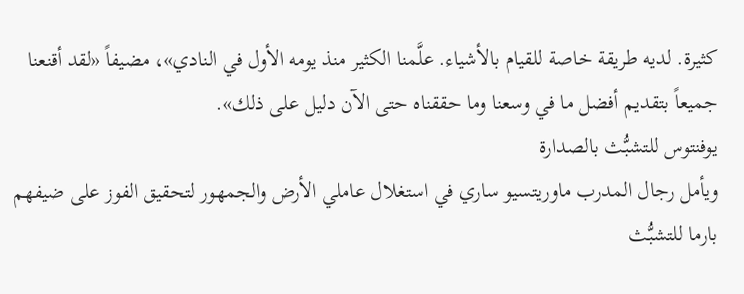كثيرة. لديه طريقة خاصة للقيام بالأشياء. علَّمنا الكثير منذ يومه الأول في النادي»، مضيفاً «لقد أقنعنا جميعاً بتقديم أفضل ما في وسعنا وما حققناه حتى الآن دليل على ذلك».
يوفنتوس للتشبُّث بالصدارة
ويأمل رجال المدرب ماوريتسيو ساري في استغلال عاملي الأرض والجمهور لتحقيق الفوز على ضيفهم بارما للتشبُّث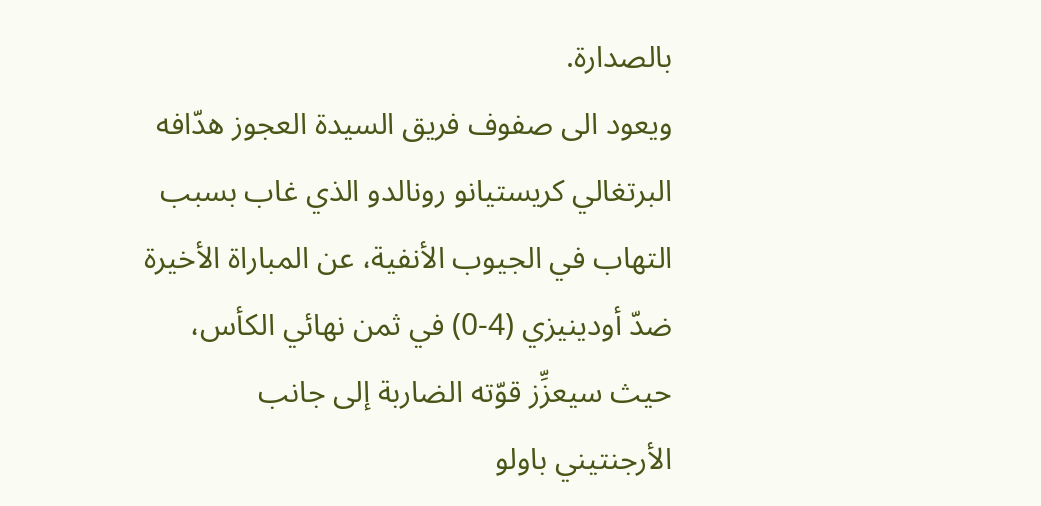بالصدارة.
ويعود الى صفوف فريق السيدة العجوز هدّافه البرتغالي كريستيانو رونالدو الذي غاب بسبب التهاب في الجيوب الأنفية، عن المباراة الأخيرة ضدّ أودينيزي (4-0) في ثمن نهائي الكأس، حيث سيعزِّز قوّته الضاربة إلى جانب الأرجنتيني باولو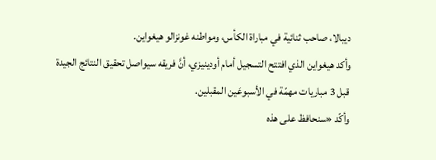ديبالا، صاحب ثنائية في مباراة الكأس، ومواطنه غونزالو هيغواين.
وأكد هيغواين الذي افتتح التسجيل أمام أودينيزي، أنَّ فريقه سيواصل تحقيق النتائج الجيدة قبل 3 مباريات مهمّة في الأسبوعَين المقبلين.
وأكّد «سنحافظ على هذه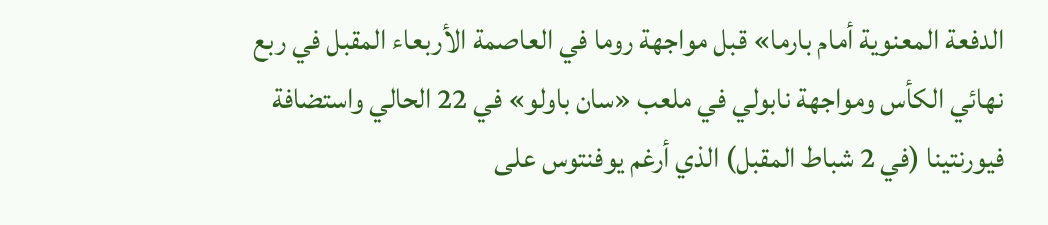الدفعة المعنوية أمام بارما» قبل مواجهة روما في العاصمة الأربعاء المقبل في ربع نهائي الكأس ومواجهة نابولي في ملعب «سان باولو» في 22 الحالي واستضافة فيورنتينا (في 2 شباط المقبل) الذي أرغم يوفنتوس على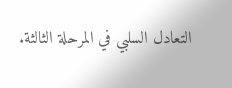التعادل السلبي في المرحلة الثالثة.